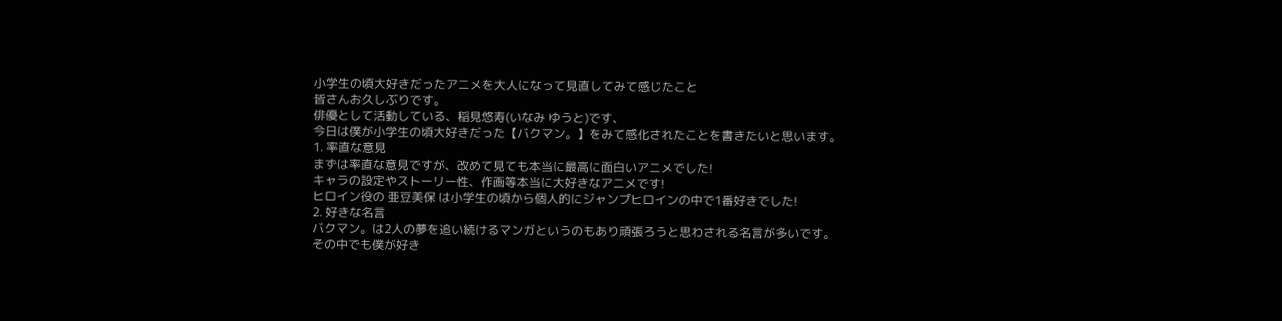小学生の頃大好きだったアニメを大人になって見直してみて感じたこと
皆さんお久しぶりです。
俳優として活動している、稲見悠寿(いなみ ゆうと)です、
今日は僕が小学生の頃大好きだった【バクマン。】をみて感化されたことを書きたいと思います。
1. 率直な意見
まずは率直な意見ですが、改めて見ても本当に最高に面白いアニメでした!
キャラの設定やストーリー性、作画等本当に大好きなアニメです!
ヒロイン役の 亜豆美保 は小学生の頃から個人的にジャンプヒロインの中で1番好きでした!
2. 好きな名言
バクマン。は2人の夢を追い続けるマンガというのもあり頑張ろうと思わされる名言が多いです。
その中でも僕が好き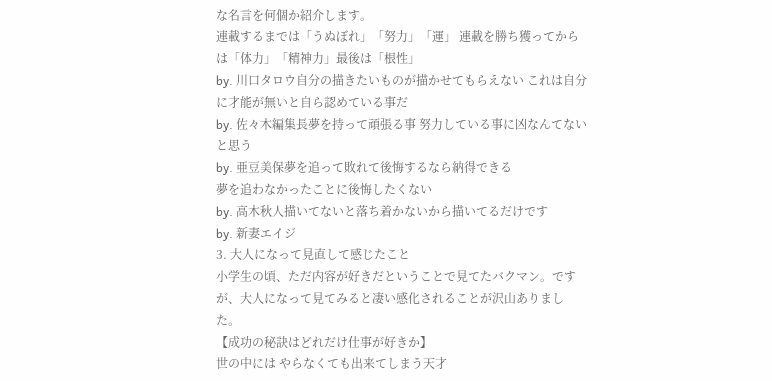な名言を何個か紹介します。
連載するまでは「うぬぼれ」「努力」「運」 連載を勝ち獲ってからは「体力」「精神力」最後は「根性」
by. 川口タロウ自分の描きたいものが描かせてもらえない これは自分に才能が無いと自ら認めている事だ
by. 佐々木編集長夢を持って頑張る事 努力している事に凶なんてないと思う
by. 亜豆美保夢を追って敗れて後悔するなら納得できる
夢を追わなかったことに後悔したくない
by. 高木秋人描いてないと落ち着かないから描いてるだけです
by. 新妻エイジ
3. 大人になって見直して感じたこと
小学生の頃、ただ内容が好きだということで見てたバクマン。ですが、大人になって見てみると凄い感化されることが沢山ありました。
【成功の秘訣はどれだけ仕事が好きか】
世の中には やらなくても出来てしまう天才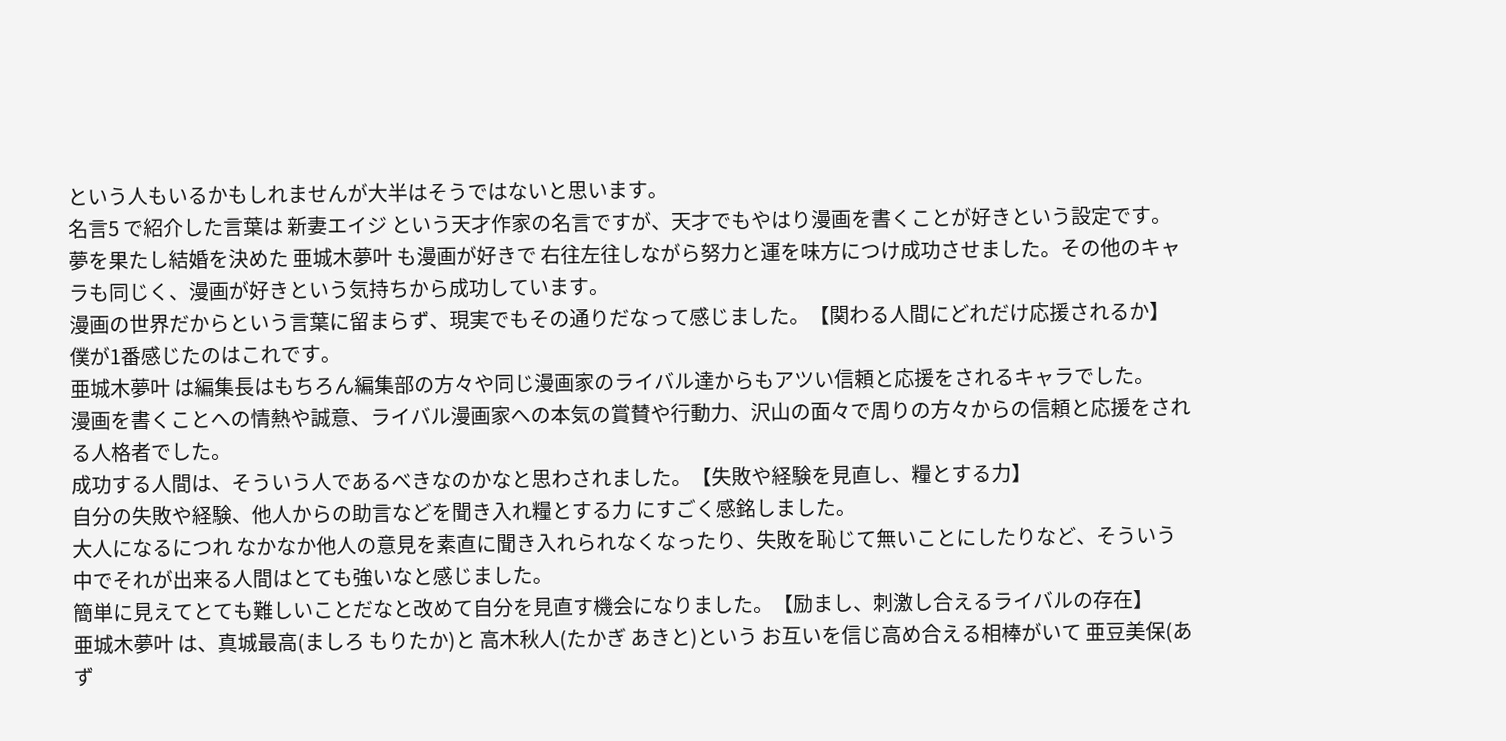という人もいるかもしれませんが大半はそうではないと思います。
名言5 で紹介した言葉は 新妻エイジ という天才作家の名言ですが、天才でもやはり漫画を書くことが好きという設定です。
夢を果たし結婚を決めた 亜城木夢叶 も漫画が好きで 右往左往しながら努力と運を味方につけ成功させました。その他のキャラも同じく、漫画が好きという気持ちから成功しています。
漫画の世界だからという言葉に留まらず、現実でもその通りだなって感じました。【関わる人間にどれだけ応援されるか】
僕が1番感じたのはこれです。
亜城木夢叶 は編集長はもちろん編集部の方々や同じ漫画家のライバル達からもアツい信頼と応援をされるキャラでした。
漫画を書くことへの情熱や誠意、ライバル漫画家への本気の賞賛や行動力、沢山の面々で周りの方々からの信頼と応援をされる人格者でした。
成功する人間は、そういう人であるべきなのかなと思わされました。【失敗や経験を見直し、糧とする力】
自分の失敗や経験、他人からの助言などを聞き入れ糧とする力 にすごく感銘しました。
大人になるにつれ なかなか他人の意見を素直に聞き入れられなくなったり、失敗を恥じて無いことにしたりなど、そういう中でそれが出来る人間はとても強いなと感じました。
簡単に見えてとても難しいことだなと改めて自分を見直す機会になりました。【励まし、刺激し合えるライバルの存在】
亜城木夢叶 は、真城最高(ましろ もりたか)と 高木秋人(たかぎ あきと)という お互いを信じ高め合える相棒がいて 亜豆美保(あず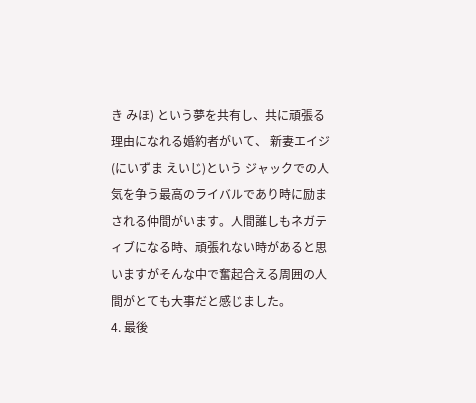き みほ) という夢を共有し、共に頑張る理由になれる婚約者がいて、 新妻エイジ(にいずま えいじ)という ジャックでの人気を争う最高のライバルであり時に励まされる仲間がいます。人間誰しもネガティブになる時、頑張れない時があると思いますがそんな中で奮起合える周囲の人間がとても大事だと感じました。
4. 最後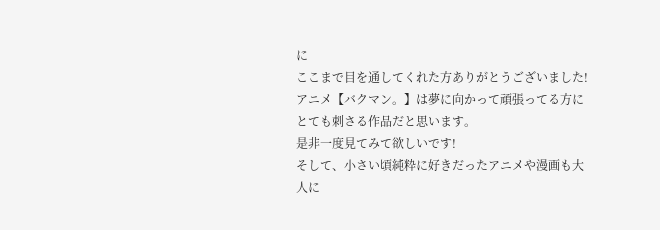に
ここまで目を通してくれた方ありがとうございました!
アニメ【バクマン。】は夢に向かって頑張ってる方にとても刺さる作品だと思います。
是非一度見てみて欲しいです!
そして、小さい頃純粋に好きだったアニメや漫画も大人に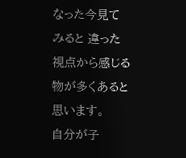なった今見てみると 違った視点から感じる物が多くあると思います。
自分が子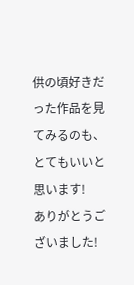供の頃好きだった作品を見てみるのも、とてもいいと思います!
ありがとうございました!